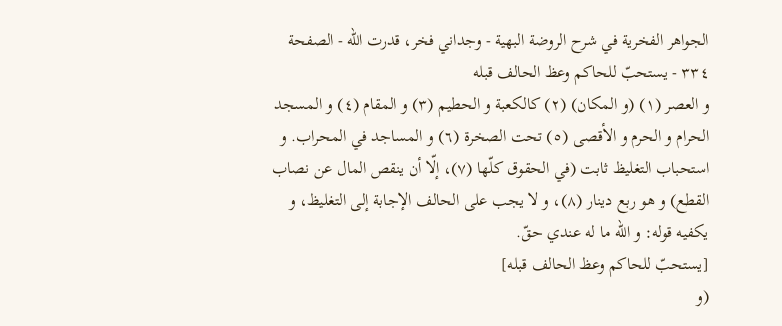الجواهر الفخرية في شرح الروضة البهية - وجداني فخر، قدرت الله - الصفحة ٣٣٤ - يستحبّ للحاكم وعظ الحالف قبله
و العصر (١) (و المكان) (٢) كالكعبة و الحطيم (٣) و المقام (٤) و المسجد الحرام و الحرم و الأقصى (٥) تحت الصخرة (٦) و المساجد في المحراب. و استحباب التغليظ ثابت (في الحقوق كلّها (٧)، إلّا أن ينقص المال عن نصاب القطع) و هو ربع دينار (٨)، و لا يجب على الحالف الإجابة إلى التغليظ، و يكفيه قوله: و اللّه ما له عندي حقّ.
[يستحبّ للحاكم وعظ الحالف قبله]
(و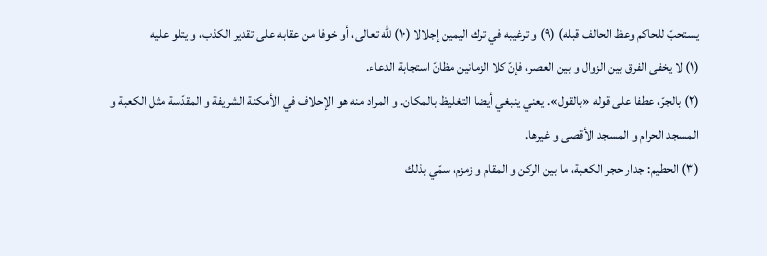يستحبّ للحاكم وعظ الحالف قبله) (٩) و ترغيبه في ترك اليمين إجلالا (١٠) للّه تعالى، أو خوفا من عقابه على تقدير الكذب، و يتلو عليه
(١) لا يخفى الفرق بين الزوال و بين العصر، فإنّ كلا الزمانين مظانّ استجابة الدعاء.
(٢) بالجرّ، عطفا على قوله «بالقول». يعني ينبغي أيضا التغليظ بالمكان. و المراد منه هو الإحلاف في الأمكنة الشريفة و المقدّسة مثل الكعبة و المسجد الحرام و المسجد الأقصى و غيرها.
(٣) الحطيم: جدار حجر الكعبة، ما بين الركن و المقام و زمزم، سمّي بذلك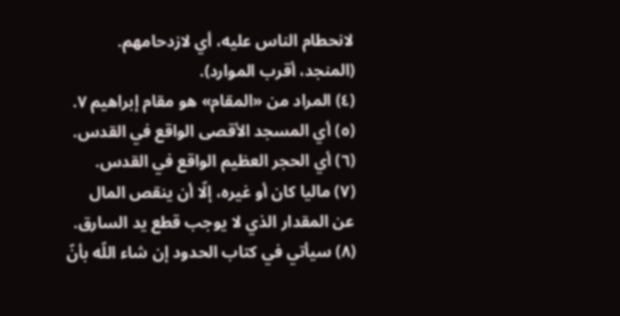لانحطام الناس عليه، أي لازدحامهم. (المنجد، أقرب الموارد).
(٤) المراد من «المقام» هو مقام إبراهيم ٧.
(٥) أي المسجد الأقصى الواقع في القدس.
(٦) أي الحجر العظيم الواقع في القدس.
(٧) ماليا كان أو غيره، إلّا أن ينقص المال عن المقدار الذي لا يوجب قطع يد السارق.
(٨) سيأتي في كتاب الحدود إن شاء اللّه بأنّ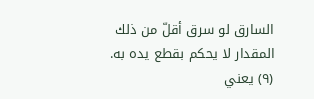السارق لو سرق أقلّ من ذلك المقدار لا يحكم بقطع يده به.
(٩) يعني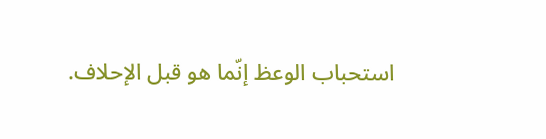استحباب الوعظ إنّما هو قبل الإحلاف.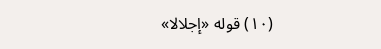(١٠) قوله «إجلالا»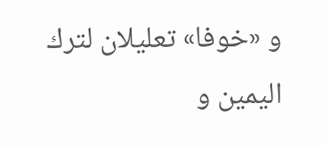و «خوفا» تعليلان لترك اليمين و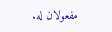مفعولان له.